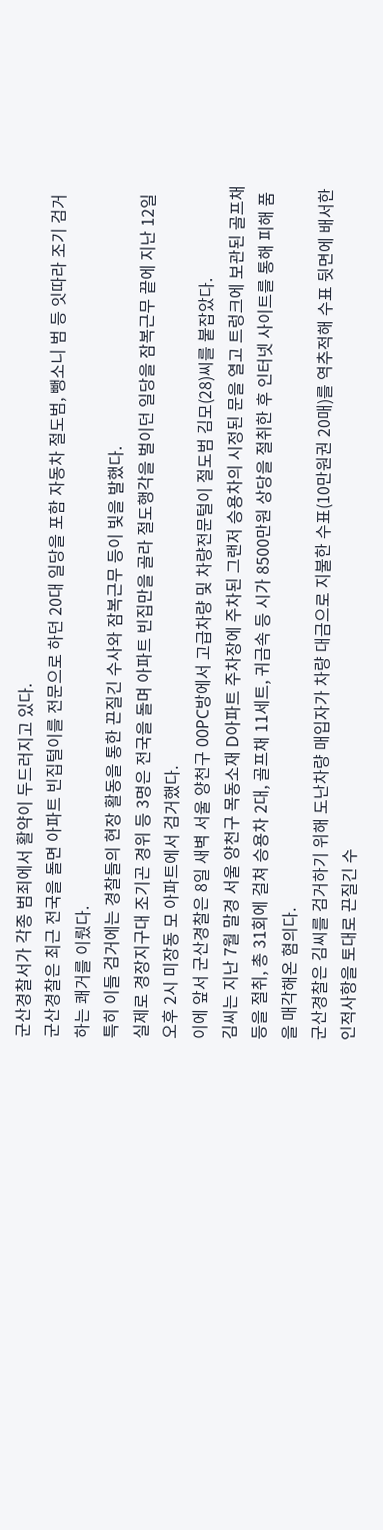군산경찰서가 각종 범죄에서 활약이 두드러지고 있다.
군산경찰은 최근 전국을 돌면 아파트 빈집털이를 전문으로 하던 20대 일당을 포함 자동차 절도범, 뺑소니 범 등 잇따라 조기 검거하는 쾌거를 이뤘다.
특히 이들 검거에는 경찰들의 현장 활동을 통한 끈질긴 수사와 잠복근무 등이 빛을 발했다.
실제로 경장지구대 조기곤 경위 등 3명은 전국을 돌며 아파트 빈집만을 골라 절도행각을 벌이던 일당을 잠복근무 끝에 지난 12일 오후 2시 미장동 모 아파트에서 검거했다.
이에 앞서 군산경찰은 8일 새벽 서울 양천구 00PC방에서 고급차량 및 차량전문털이 절도범 김모(28)씨를 붙잡았다.
김씨는 지난 7월 말경 서울 양천구 목동소재 D아파트 주차장에 주차된 그랜저 승용차의 시정된 문을 열고 트렁크에 보관된 골프채 등을 절취, 총 31회에 걸쳐 승용차 2대, 골프채 11세트, 귀금속 등 시가 8500만원 상당을 절취한 후 인터넷 사이트를 통해 피해 품을 매각해온 혐의다.
군산경찰은 김씨를 검거하기 위해 도난차량 매입자가 차량 대금으로 지불한 수표(10만원권 20매)를 역추적해 수표 뒷면에 배서한 인적사항을 토대로 끈질긴 수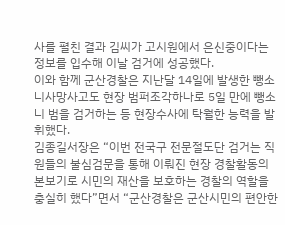사를 펼친 결과 김씨가 고시원에서 은신중이다는 정보를 입수해 이날 검거에 성공했다.
이와 함께 군산경찰은 지난달 14일에 발생한 뺑소니사망사고도 현장 범퍼조각하나로 5일 만에 뺑소니 범을 검거하는 등 현장수사에 탁월한 능력을 발휘했다.
김종길서장은 “이번 전국구 전문절도단 검거는 직원들의 불심검문을 통해 이뤄진 현장 경찰활동의 본보기로 시민의 재산을 보호하는 경찰의 역할을 충실히 했다”면서 “군산경찰은 군산시민의 편안한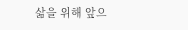삶을 위해 앞으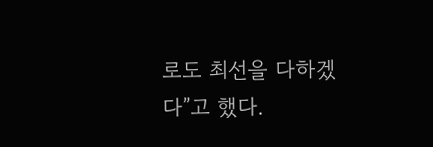로도 최선을 다하겠다”고 했다.